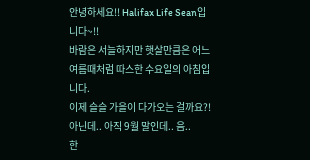안녕하세요!! Halifax Life Sean입니다~!!
바람은 서늘하지만 햇살만큼은 어느 여름때처럼 따스한 수요일의 아침입니다.
이제 슬슬 가을이 다가오는 걸까요?! 아닌데.. 아직 9월 말인데.. 음..
한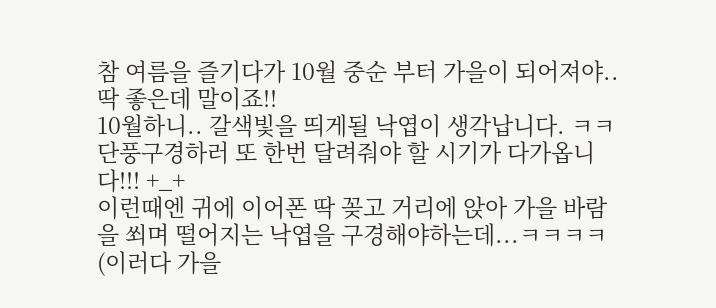참 여름을 즐기다가 10월 중순 부터 가을이 되어져야.. 딱 좋은데 말이죠!!
10월하니.. 갈색빛을 띄게될 낙엽이 생각납니다. ㅋㅋ 단풍구경하러 또 한번 달려줘야 할 시기가 다가옵니다!!! +_+
이런때엔 귀에 이어폰 딱 꽂고 거리에 앉아 가을 바람을 쐬며 떨어지는 낙엽을 구경해야하는데...ㅋㅋㅋㅋ
(이러다 가을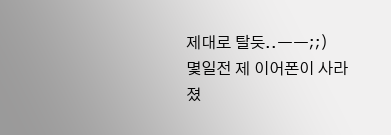제대로 탈듯..ㅡㅡ;;)
몇일전 제 이어폰이 사라졌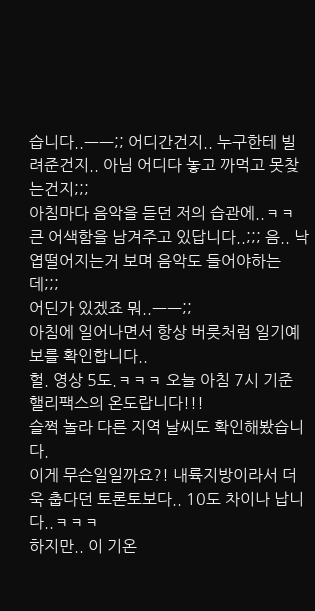습니다..ㅡㅡ;; 어디간건지.. 누구한테 빌려준건지.. 아님 어디다 놓고 까먹고 못찾는건지;;;
아침마다 음악을 듣던 저의 습관에..ㅋㅋ 큰 어색함을 남겨주고 있답니다..;;; 음.. 낙엽떨어지는거 보며 음악도 들어야하는데;;;
어딘가 있겠죠 뭐..ㅡㅡ;;
아침에 일어나면서 항상 버릇처럼 일기예보를 확인합니다..
헐. 영상 5도.ㅋㅋㅋ 오늘 아침 7시 기준 핼리팩스의 온도랍니다!!!
슬쩍 놀라 다른 지역 날씨도 확인해봤습니다.
이게 무슨일일까요?! 내륙지방이라서 더욱 춥다던 토론토보다.. 10도 차이나 납니다..ㅋㅋㅋ
하지만.. 이 기온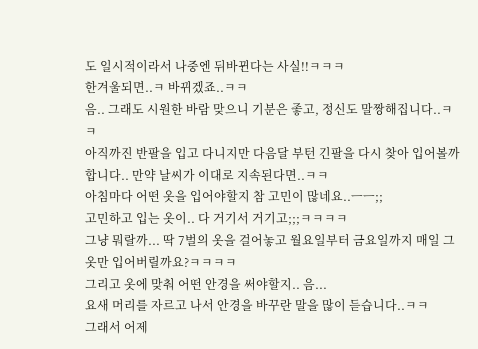도 일시적이라서 나중엔 뒤바뀐다는 사실!!ㅋㅋㅋ
한겨울되면..ㅋ 바뀌겠죠..ㅋㅋ
음.. 그래도 시원한 바람 맞으니 기분은 좋고, 정신도 말짱해집니다..ㅋㅋ
아직까진 반팔을 입고 다니지만 다음달 부턴 긴팔을 다시 찾아 입어볼까 합니다.. 만약 날씨가 이대로 지속된다면..ㅋㅋ
아침마다 어떤 옷을 입어야할지 참 고민이 많네요..ㅡㅡ;;
고민하고 입는 옷이.. 다 거기서 거기고;;;ㅋㅋㅋㅋ
그냥 뭐랄까... 딱 7벌의 옷을 걸어놓고 월요일부터 금요일까지 매일 그 옷만 입어버릴까요?ㅋㅋㅋㅋ
그리고 옷에 맞춰 어떤 안경을 써야할지.. 음...
요새 머리를 자르고 나서 안경을 바꾸란 말을 많이 듣습니다..ㅋㅋ
그래서 어제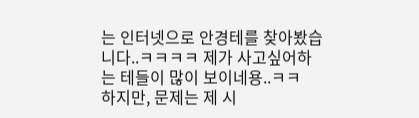는 인터넷으로 안경테를 찾아봤습니다..ㅋㅋㅋㅋ 제가 사고싶어하는 테들이 많이 보이네용..ㅋㅋ
하지만, 문제는 제 시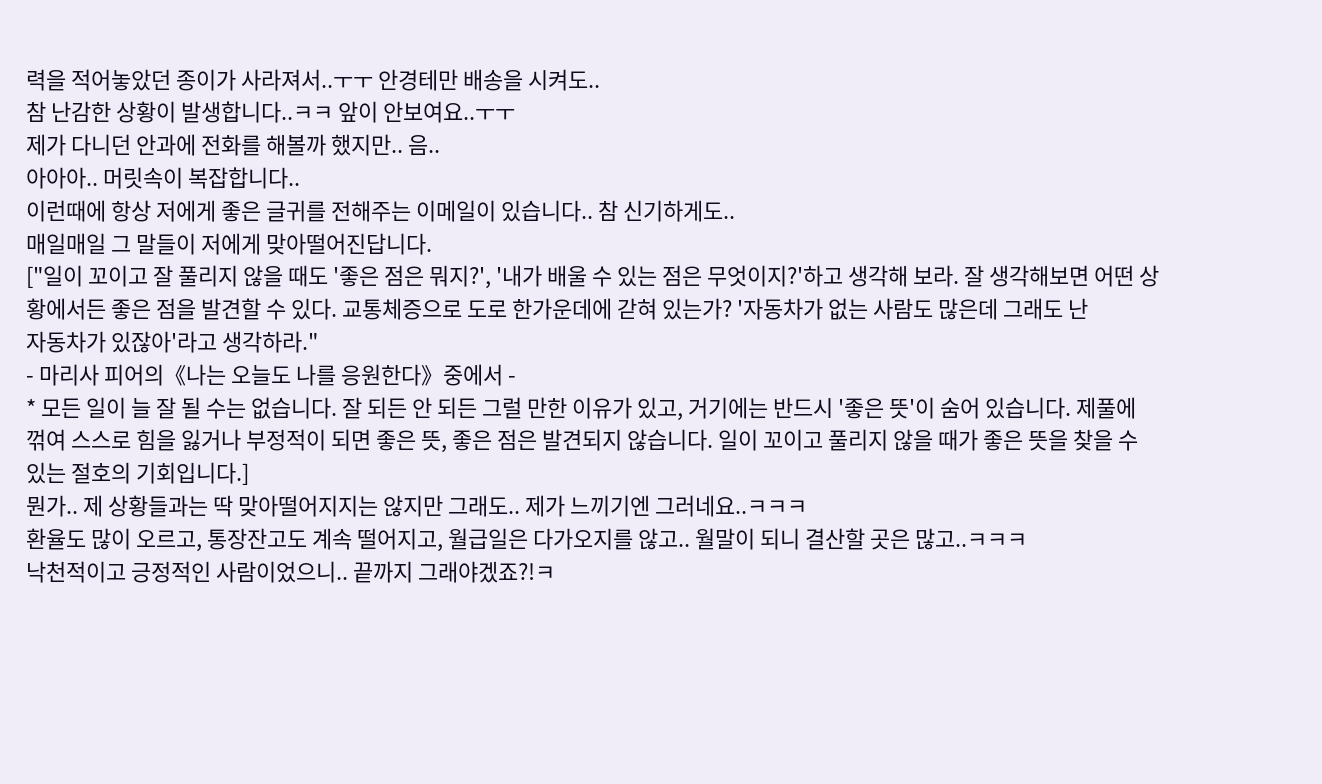력을 적어놓았던 종이가 사라져서..ㅜㅜ 안경테만 배송을 시켜도..
참 난감한 상황이 발생합니다..ㅋㅋ 앞이 안보여요..ㅜㅜ
제가 다니던 안과에 전화를 해볼까 했지만.. 음..
아아아.. 머릿속이 복잡합니다..
이런때에 항상 저에게 좋은 글귀를 전해주는 이메일이 있습니다.. 참 신기하게도..
매일매일 그 말들이 저에게 맞아떨어진답니다.
["일이 꼬이고 잘 풀리지 않을 때도 '좋은 점은 뭐지?', '내가 배울 수 있는 점은 무엇이지?'하고 생각해 보라. 잘 생각해보면 어떤 상황에서든 좋은 점을 발견할 수 있다. 교통체증으로 도로 한가운데에 갇혀 있는가? '자동차가 없는 사람도 많은데 그래도 난
자동차가 있잖아'라고 생각하라."
- 마리사 피어의《나는 오늘도 나를 응원한다》중에서 -
* 모든 일이 늘 잘 될 수는 없습니다. 잘 되든 안 되든 그럴 만한 이유가 있고, 거기에는 반드시 '좋은 뜻'이 숨어 있습니다. 제풀에 꺾여 스스로 힘을 잃거나 부정적이 되면 좋은 뜻, 좋은 점은 발견되지 않습니다. 일이 꼬이고 풀리지 않을 때가 좋은 뜻을 찾을 수 있는 절호의 기회입니다.]
뭔가.. 제 상황들과는 딱 맞아떨어지지는 않지만 그래도.. 제가 느끼기엔 그러네요..ㅋㅋㅋ
환율도 많이 오르고, 통장잔고도 계속 떨어지고, 월급일은 다가오지를 않고.. 월말이 되니 결산할 곳은 많고..ㅋㅋㅋ
낙천적이고 긍정적인 사람이었으니.. 끝까지 그래야겠죠?!ㅋ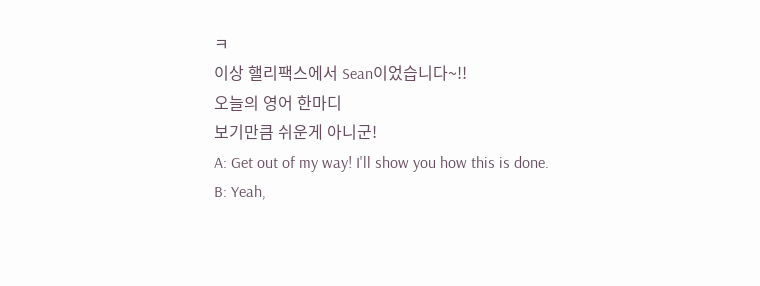ㅋ
이상 핼리팩스에서 Sean이었습니다~!!
오늘의 영어 한마디
보기만큼 쉬운게 아니군!
A: Get out of my way! I'll show you how this is done.
B: Yeah,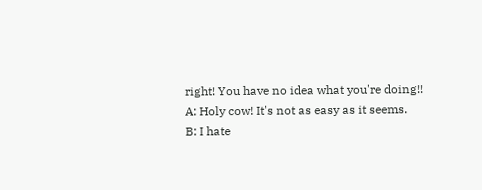right! You have no idea what you're doing!!
A: Holy cow! It's not as easy as it seems.
B: I hate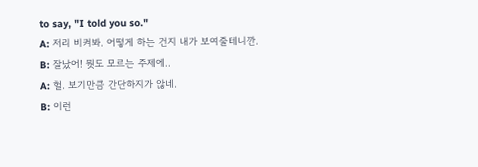to say, "I told you so."
A: 저리 비켜봐. 어떻게 하는 건지 내가 보여줄테니깐.
B: 잘났어! 뭣도 모르는 주제에..
A: 헐. 보기만큼 간단하지가 않네.
B: 이런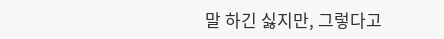말 하긴 싫지만, 그렇다고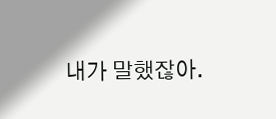내가 말했잖아.